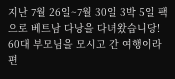지난 7월 26일~7월 30일 3박 5일 팩으로 베트남 다낭을 다녀왔습니당!
60대 부모님을 모시고 간 여행이라 편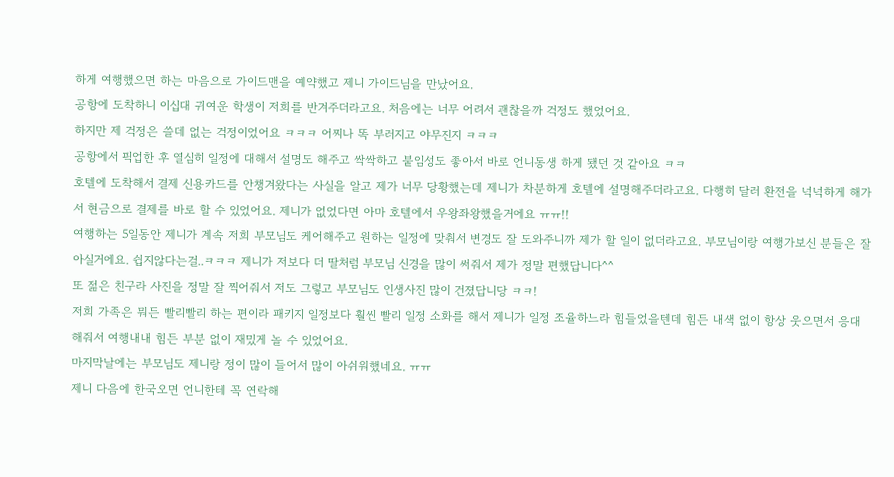하게 여행했으면 하는 마음으로 가이드맨을 예약했고 제니 가이드님을 만났어요.
공항에 도착하니 이십대 귀여운 학생이 저희를 반겨주더라고요. 처음에는 너무 어려서 괜찮을까 걱정도 했었어요.
하지만 제 걱정은 쓸데 없는 걱정이었어요 ㅋㅋㅋ 어찌나 똑 부러지고 야무진지 ㅋㅋㅋ
공항에서 픽업한 후 열심히 일정에 대해서 설명도 해주고 싹싹하고 붙임성도 좋아서 바로 언니동생 하게 됐던 것 같아요 ㅋㅋ
호텔에 도착해서 결제 신용카드를 안챙겨왔다는 사실을 알고 제가 너무 당황했는데 제니가 차분하게 호텔에 설명해주더라고요. 다행히 달러 환전을 넉넉하게 해가서 현금으로 결제를 바로 할 수 있었어요. 제니가 없었다면 아마 호텔에서 우왕좌왕했을거에요 ㅠㅠ!!
여행하는 5일동안 제니가 계속 저희 부모님도 케어해주고 원하는 일정에 맞춰서 변경도 잘 도와주니까 제가 할 일이 없더라고요. 부모님이랑 여행가보신 분들은 잘 아실거에요. 쉽지않다는걸..ㅋㅋㅋ 제니가 저보다 더 딸처럼 부모님 신경을 많이 써줘서 제가 정말 편했답니다^^
또 젊은 친구라 사진을 정말 잘 찍어줘서 저도 그렇고 부모님도 인생사진 많이 건졌답니당 ㅋㅋ!
저희 가족은 뭐든 빨리빨리 하는 편이라 패키지 일정보다 훨씬 빨리 일정 소화를 해서 제니가 일정 조율하느라 힘들었을텐데 힘든 내색 없이 항상 웃으면서 응대해줘서 여행내내 힘든 부분 없이 재밌게 놀 수 있었어요.
마지막날에는 부모님도 제니랑 정이 많이 들어서 많이 아쉬워했네요. ㅠㅠ
제니 다음에 한국오면 언니한테 꼭 연락해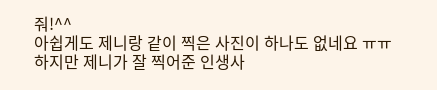줘!^^
아쉽게도 제니랑 같이 찍은 사진이 하나도 없네요 ㅠㅠ
하지만 제니가 잘 찍어준 인생사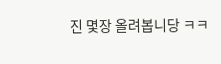진 몇장 올려봅니당 ㅋㅋ